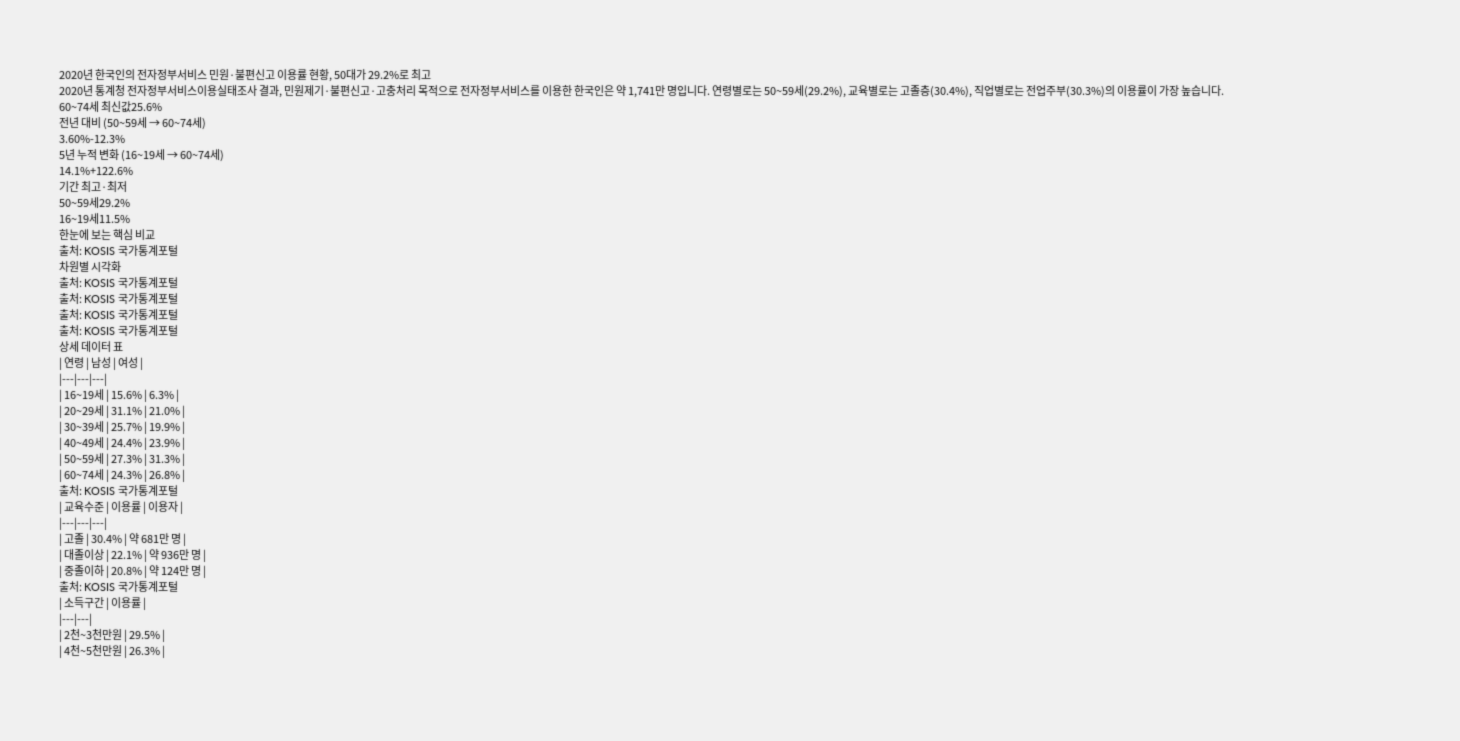2020년 한국인의 전자정부서비스 민원·불편신고 이용률 현황, 50대가 29.2%로 최고
2020년 통계청 전자정부서비스이용실태조사 결과, 민원제기·불편신고·고충처리 목적으로 전자정부서비스를 이용한 한국인은 약 1,741만 명입니다. 연령별로는 50~59세(29.2%), 교육별로는 고졸층(30.4%), 직업별로는 전업주부(30.3%)의 이용률이 가장 높습니다.
60~74세 최신값25.6%
전년 대비 (50~59세 → 60~74세)
3.60%-12.3%
5년 누적 변화 (16~19세 → 60~74세)
14.1%+122.6%
기간 최고·최저
50~59세29.2%
16~19세11.5%
한눈에 보는 핵심 비교
출처: KOSIS 국가통계포털
차원별 시각화
출처: KOSIS 국가통계포털
출처: KOSIS 국가통계포털
출처: KOSIS 국가통계포털
출처: KOSIS 국가통계포털
상세 데이터 표
| 연령 | 남성 | 여성 |
|---|---|---|
| 16~19세 | 15.6% | 6.3% |
| 20~29세 | 31.1% | 21.0% |
| 30~39세 | 25.7% | 19.9% |
| 40~49세 | 24.4% | 23.9% |
| 50~59세 | 27.3% | 31.3% |
| 60~74세 | 24.3% | 26.8% |
출처: KOSIS 국가통계포털
| 교육수준 | 이용률 | 이용자 |
|---|---|---|
| 고졸 | 30.4% | 약 681만 명 |
| 대졸이상 | 22.1% | 약 936만 명 |
| 중졸이하 | 20.8% | 약 124만 명 |
출처: KOSIS 국가통계포털
| 소득구간 | 이용률 |
|---|---|
| 2천~3천만원 | 29.5% |
| 4천~5천만원 | 26.3% |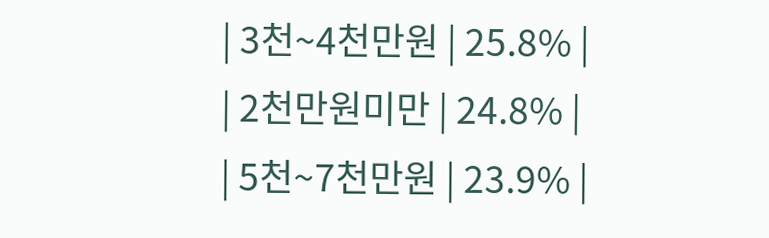| 3천~4천만원 | 25.8% |
| 2천만원미만 | 24.8% |
| 5천~7천만원 | 23.9% |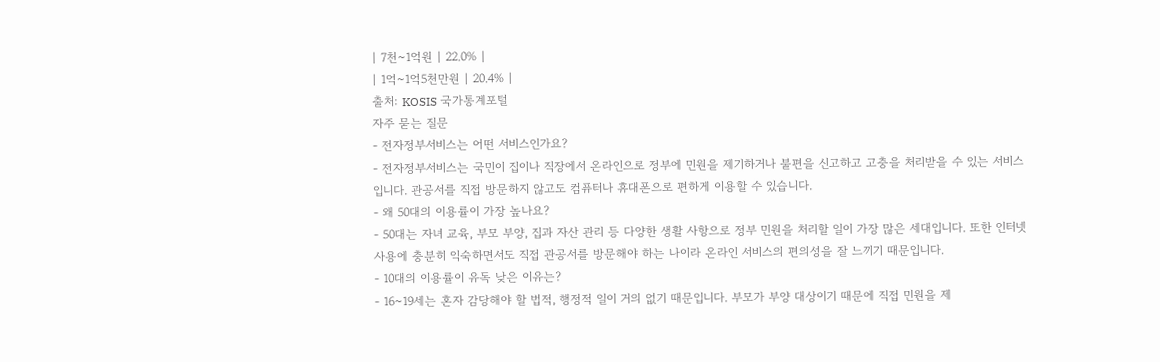| 7천~1억원 | 22.0% |
| 1억~1억5천만원 | 20.4% |
출처: KOSIS 국가통계포털
자주 묻는 질문
- 전자정부서비스는 어떤 서비스인가요?
- 전자정부서비스는 국민이 집이나 직장에서 온라인으로 정부에 민원을 제기하거나 불편을 신고하고 고충을 처리받을 수 있는 서비스입니다. 관공서를 직접 방문하지 않고도 컴퓨터나 휴대폰으로 편하게 이용할 수 있습니다.
- 왜 50대의 이용률이 가장 높나요?
- 50대는 자녀 교육, 부모 부양, 집과 자산 관리 등 다양한 생활 사항으로 정부 민원을 처리할 일이 가장 많은 세대입니다. 또한 인터넷 사용에 충분히 익숙하면서도 직접 관공서를 방문해야 하는 나이라 온라인 서비스의 편의성을 잘 느끼기 때문입니다.
- 10대의 이용률이 유독 낮은 이유는?
- 16~19세는 혼자 감당해야 할 법적, 행정적 일이 거의 없기 때문입니다. 부모가 부양 대상이기 때문에 직접 민원을 제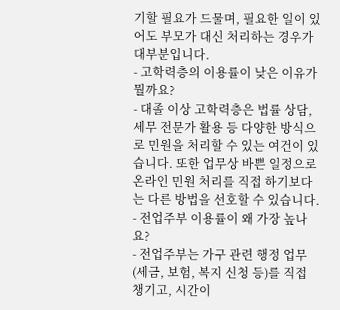기할 필요가 드물며, 필요한 일이 있어도 부모가 대신 처리하는 경우가 대부분입니다.
- 고학력층의 이용률이 낮은 이유가 뭘까요?
- 대졸 이상 고학력층은 법률 상담, 세무 전문가 활용 등 다양한 방식으로 민원을 처리할 수 있는 여건이 있습니다. 또한 업무상 바쁜 일정으로 온라인 민원 처리를 직접 하기보다는 다른 방법을 선호할 수 있습니다.
- 전업주부 이용률이 왜 가장 높나요?
- 전업주부는 가구 관련 행정 업무(세금, 보험, 복지 신청 등)를 직접 챙기고, 시간이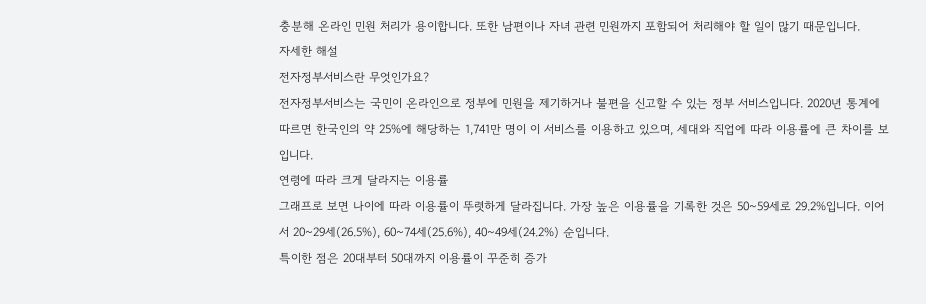충분해 온라인 민원 처리가 용이합니다. 또한 남편이나 자녀 관련 민원까지 포함되어 처리해야 할 일이 많기 때문입니다.
자세한 해설
전자정부서비스란 무엇인가요?
전자정부서비스는 국민이 온라인으로 정부에 민원을 제기하거나 불편을 신고할 수 있는 정부 서비스입니다. 2020년 통계에 따르면 한국인의 약 25%에 해당하는 1,741만 명이 이 서비스를 이용하고 있으며, 세대와 직업에 따라 이용률에 큰 차이를 보입니다.
연령에 따라 크게 달라지는 이용률
그래프로 보면 나이에 따라 이용률이 뚜렷하게 달라집니다. 가장 높은 이용률을 기록한 것은 50~59세로 29.2%입니다. 이어서 20~29세(26.5%), 60~74세(25.6%), 40~49세(24.2%) 순입니다.
특이한 점은 20대부터 50대까지 이용률이 꾸준히 증가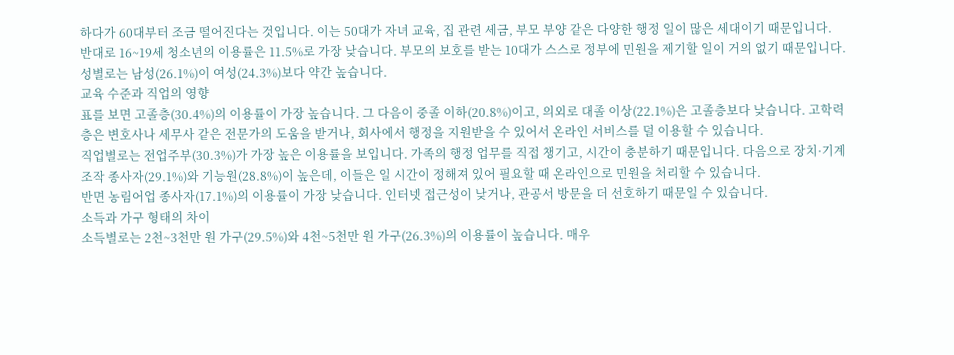하다가 60대부터 조금 떨어진다는 것입니다. 이는 50대가 자녀 교육, 집 관련 세금, 부모 부양 같은 다양한 행정 일이 많은 세대이기 때문입니다.
반대로 16~19세 청소년의 이용률은 11.5%로 가장 낮습니다. 부모의 보호를 받는 10대가 스스로 정부에 민원을 제기할 일이 거의 없기 때문입니다.
성별로는 남성(26.1%)이 여성(24.3%)보다 약간 높습니다.
교육 수준과 직업의 영향
표를 보면 고졸층(30.4%)의 이용률이 가장 높습니다. 그 다음이 중졸 이하(20.8%)이고, 의외로 대졸 이상(22.1%)은 고졸층보다 낮습니다. 고학력층은 변호사나 세무사 같은 전문가의 도움을 받거나, 회사에서 행정을 지원받을 수 있어서 온라인 서비스를 덜 이용할 수 있습니다.
직업별로는 전업주부(30.3%)가 가장 높은 이용률을 보입니다. 가족의 행정 업무를 직접 챙기고, 시간이 충분하기 때문입니다. 다음으로 장치·기계 조작 종사자(29.1%)와 기능원(28.8%)이 높은데, 이들은 일 시간이 정해져 있어 필요할 때 온라인으로 민원을 처리할 수 있습니다.
반면 농림어업 종사자(17.1%)의 이용률이 가장 낮습니다. 인터넷 접근성이 낮거나, 관공서 방문을 더 선호하기 때문일 수 있습니다.
소득과 가구 형태의 차이
소득별로는 2천~3천만 원 가구(29.5%)와 4천~5천만 원 가구(26.3%)의 이용률이 높습니다. 매우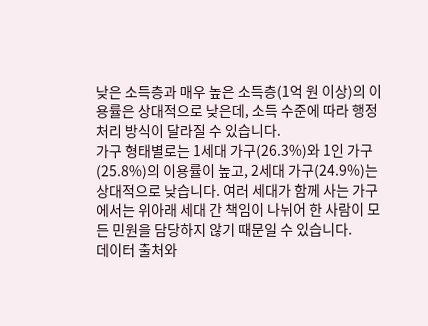낮은 소득층과 매우 높은 소득층(1억 원 이상)의 이용률은 상대적으로 낮은데, 소득 수준에 따라 행정 처리 방식이 달라질 수 있습니다.
가구 형태별로는 1세대 가구(26.3%)와 1인 가구(25.8%)의 이용률이 높고, 2세대 가구(24.9%)는 상대적으로 낮습니다. 여러 세대가 함께 사는 가구에서는 위아래 세대 간 책임이 나뉘어 한 사람이 모든 민원을 담당하지 않기 때문일 수 있습니다.
데이터 출처와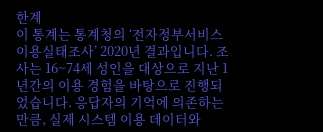한계
이 통계는 통계청의 ‘전자정부서비스이용실태조사’ 2020년 결과입니다. 조사는 16~74세 성인을 대상으로 지난 1년간의 이용 경험을 바탕으로 진행되었습니다. 응답자의 기억에 의존하는 만큼, 실제 시스템 이용 데이터와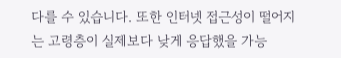다를 수 있습니다. 또한 인터넷 접근성이 떨어지는 고령층이 실제보다 낮게 응답했을 가능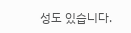성도 있습니다.